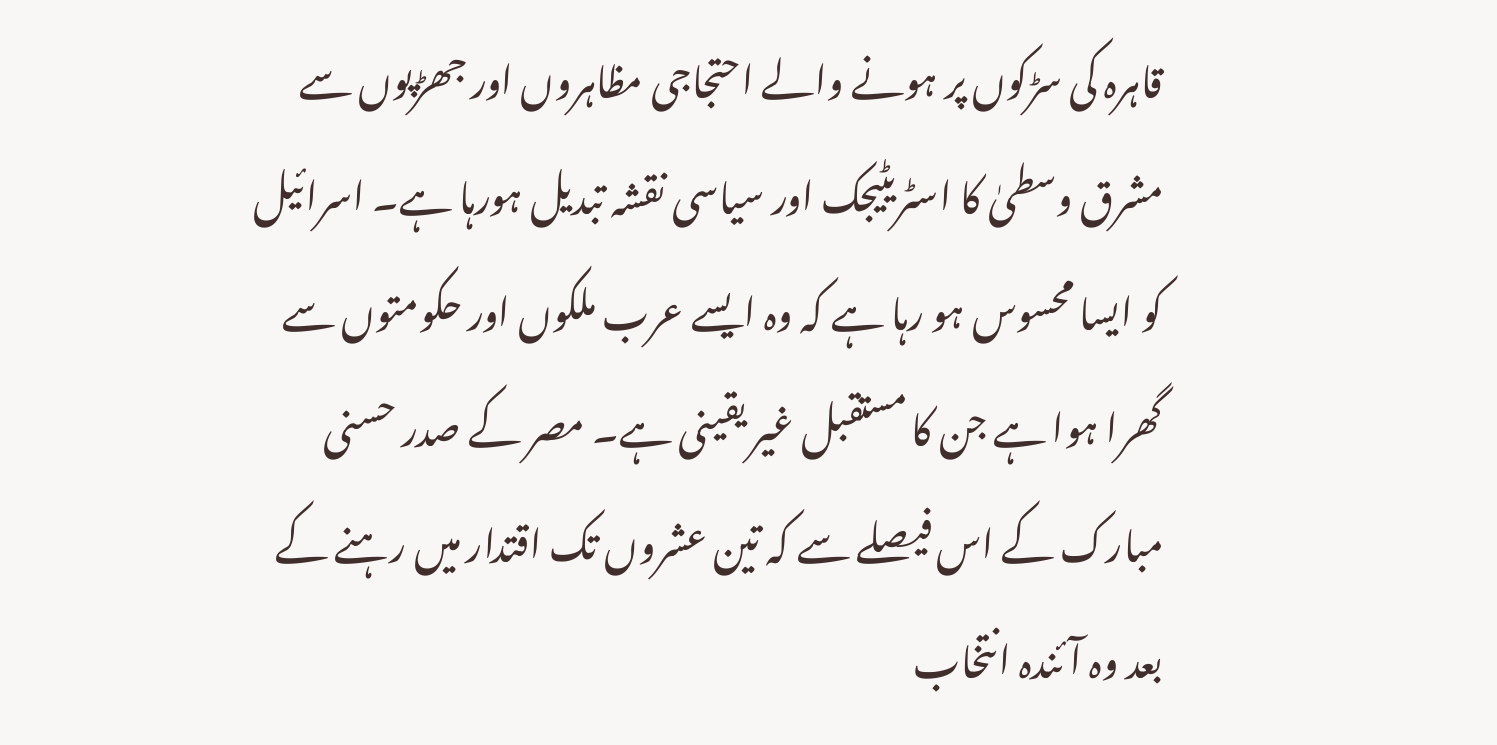قاہرہ کی سڑکوں پر ہونے والے احتجاجی مظاہروں اور جھڑپوں سے مشرق وسطیٰ کا اسٹریٹیجک اور سیاسی نقشہ تبدیل ہورہا ہے۔ اسرائیل کو ایسا محسوس ہو رہا ہے کہ وہ ایسے عرب ملکوں اور حکومتوں سے گھرا ہوا ہے جن کا مستقبل غیر یقینی ہے۔ مصر کے صدر حسنی مبارک کے اس فیصلے سے کہ تین عشروں تک اقتدار میں رہنے کے بعد وہ آئندہ انتخاب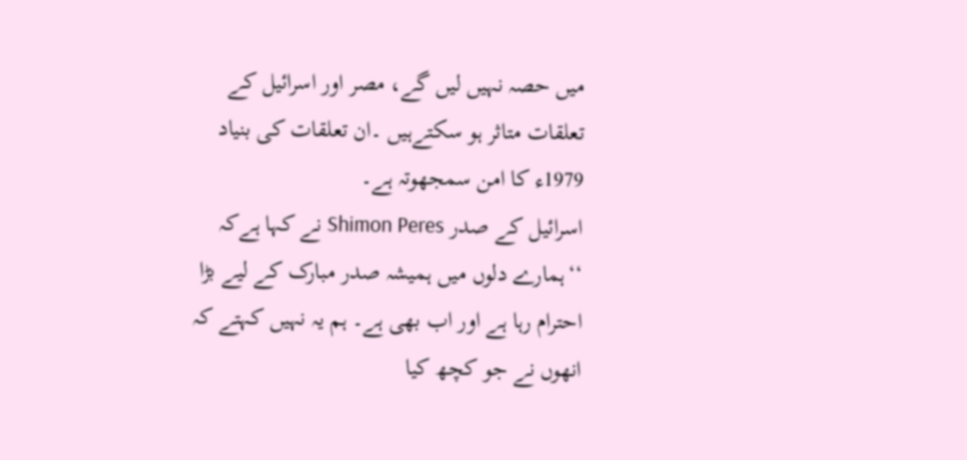میں حصہ نہیں لیں گے، مصر اور اسرائیل کے تعلقات متاثر ہو سکتےہیں ۔ان تعلقات کی بنیاد 1979ء کا امن سمجھوتہ ہے۔
اسرائیل کے صدر Shimon Peres نے کہا ہےکہ ‘‘ہمارے دلوں میں ہمیشہ صدر مبارک کے لیے بڑا احترام رہا ہے اور اب بھی ہے۔ ہم یہ نہیں کہتے کہ انھوں نے جو کچھ کیا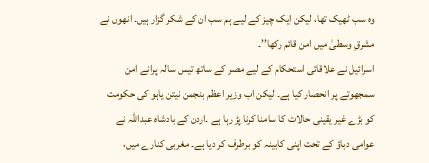وہ سب ٹھیک تھا، لیکن ایک چیز کے لیے ہم سب ان کے شکر گزار ہیں۔ انھوں نے مشرقِ وسطیٰ میں امن قائم رکھا’’۔
اسرائیل نے علاقائی استحکام کے لیے مصر کے ساتھ تیس سالہ پرانے امن سمجھوتے پر انحصار کیا ہے۔ لیکن اب وزیر اعظم بنجمن نیتن یاہو کی حکومت کو بڑے غیر یقینی حالات کا سامنا کرنا پڑ رہا ہے ۔اردن کے بادشاہ عبداللہ نے عوامی دباؤ کے تحت اپنی کابینہ کو برطرف کر دیا ہے۔ مغربی کنارے میں،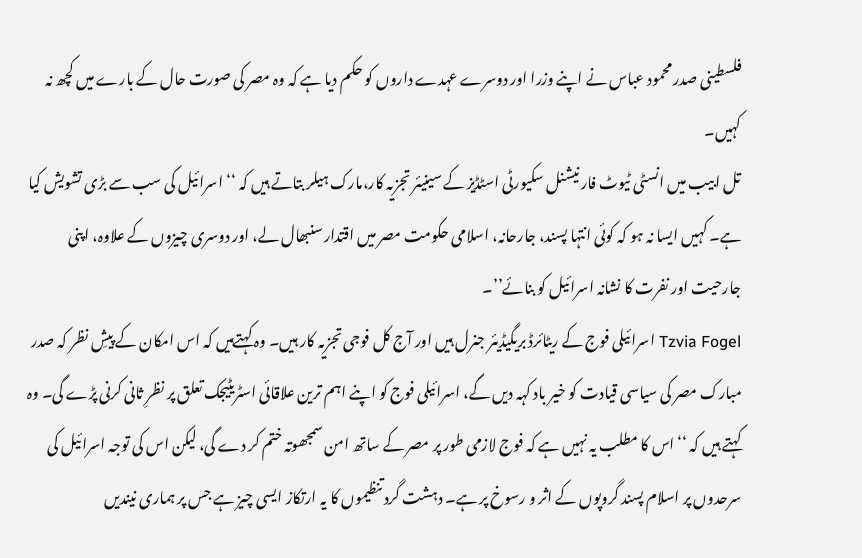فلسطینی صدر محمود عباس نے اپنے وزرا اور دوسرے عہدے داروں کو حکم دیا ہے کہ وہ مصر کی صورت حال کے بارے میں کچھ نہ کہیں۔
تل ابیب میں انسٹی ٹیوٹ فار نیشنل سکیورٹی اسٹڈیز کے سینیئر تجزیہ کار،مارک ہیلر بتاتے ہیں کہ ‘‘اسرائیل کی سب سے بڑی تشویش کیا ہے۔ کہیں ایسا نہ ہو کہ کوئی انتہا پسند، جارحانہ، اسلامی حکومت مصر میں اقتدار سنبھال لے، اور دوسری چیزوں کے علاوہ، اپنی جارحیت اور نفرت کا نشانہ اسرائیل کو بنائے’’۔
Tzvia Fogel اسرائیلی فوج کے ریٹائرڈ بریگیڈیئر جنرل ہیں اور آج کل فوجی تجزیہ کار ہیں۔ وہ کہتےہیں کہ اس امکان کے پیشِ نظر کہ صدر مبارک مصر کی سیاسی قیادت کو خیر باد کہہ دیں گے، اسرائیلی فوج کو اپنے اہم ترین علاقائی اسٹریٹیجک تعلق پر نظرِ ثانی کرنی پڑے گی۔ وہ کہتے ہیں کہ ‘‘اس کا مطلب یہ نہیں ہے کہ فوج لازمی طور پر مصر کے ساتھ امن سمجھوتہ ختم کر دے گی، لیکن اس کی توجہ اسرائیل کی سرحدوں پر اسلام پسند گروپوں کے اثر و رسوخ پر ہے۔ دہشت گرد تنظیموں کا یہ ارتکاز ایسی چیز ہے جس پر ہماری نیندیں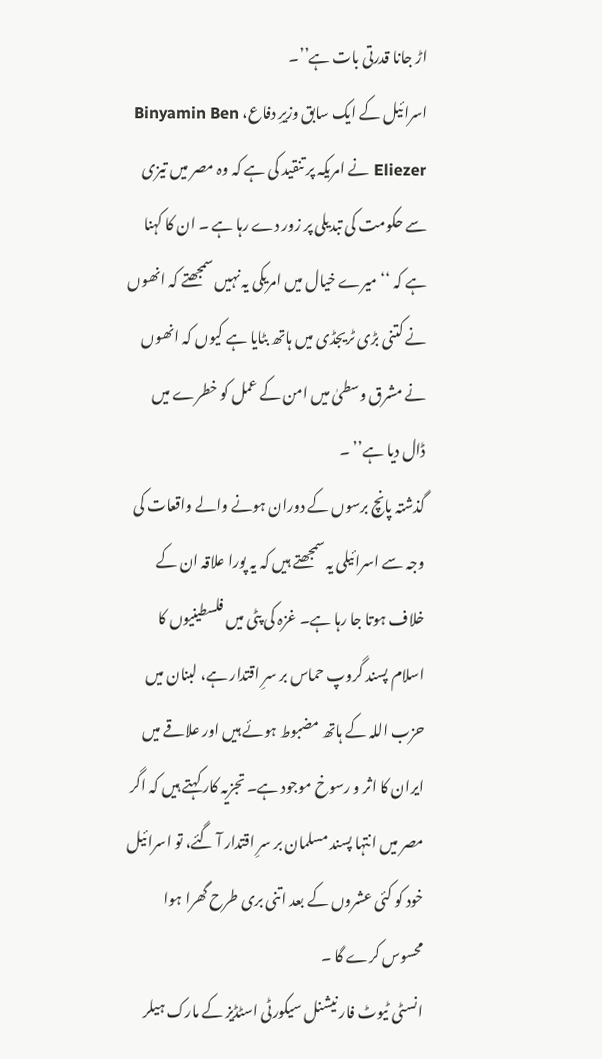اڑ جانا قدرتی بات ہے’’۔
اسرائیل کے ایک سابق وزیرِ دفاع، Binyamin Ben Eliezer نے امریکہ پر تنقید کی ہے کہ وہ مصر میں تیزی سے حکومت کی تبدیلی پر زور دے رہا ہے ۔ ان کا کہنا ہے کہ ‘‘میرے خیال میں امریکی یہ نہیں سمجھتے کہ انھوں نے کتنی بڑی ٹریجڈی میں ہاتھ بٹایا ہے کیوں کہ انھوں نے مشرق وسطیٰ میں امن کے عمل کو خطرے میں ڈال دیا ہے’’ ۔
گذشتہ پانچ برسوں کے دوران ہونے والے واقعات کی وجہ سے اسرائیلی یہ سمجھتے ہیں کہ یہ پورا علاقہ ان کے خلاف ہوتا جا رہا ہے۔ غزہ کی پٹی میں فلسطینیوں کا اسلام پسند گروپ حماس بر سرِ اقتدار ہے، لبنان میں حزب اللہ کے ہاتھ مضبوط ہوئے ہیں اور علاقے میں ایران کا اثر و رسوخ موجود ہے۔ تجزیہ کار کہتے ہیں کہ اگر مصر میں انتہا پسند مسلمان بر سرِ اقتدار آ گئے، تو اسرائیل خود کو کئی عشروں کے بعد اتنی بری طرح گھرا ہوا محسوس کرے گا ۔
انسٹی ٹیوٹ فار نیشنل سیکورٹی اسٹڈیز کے مارک ہیلر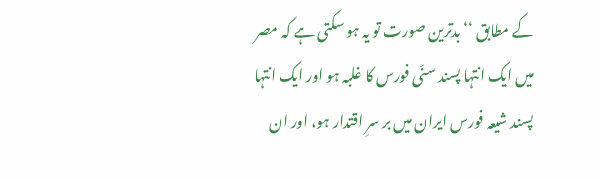کے مطابق ‘‘بدترین صورت تو یہ ہو سکتی ہے کہ مصر میں ایک انتہا پسند سنّی فورس کا غلبہ ہو اور ایک انتہا پسند شیعہ فورس ایران میں بر سرِ اقتدار ہو، اور ان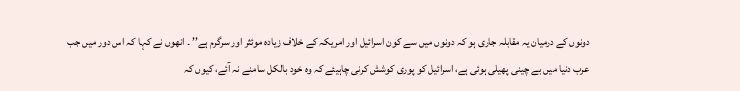دونوں کے درمیان یہ مقابلہ جاری ہو کہ دونوں میں سے کون اسرائیل اور امریکہ کے خلاف زیادہ موئثر اور سرگرم ہے’’ ۔ انھوں نے کہا کہ اس دور میں جب عرب دنیا میں بے چینی پھیلی ہوئی ہے، اسرائیل کو پوری کوشش کرنی چاہیئے کہ وہ خود بالکل سامنے نہ آئے، کیوں کہ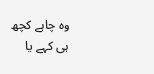وہ چاہے کچھ ہی کہے یا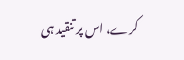کرے، اس پر تنقید ہی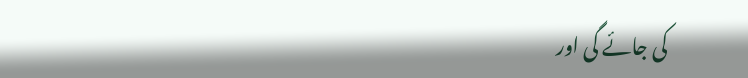کی جائے گی اور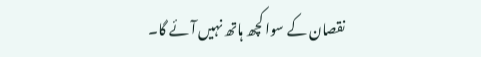نقصان کے سوا کچھ ہاتھ نہیں آئے گا۔